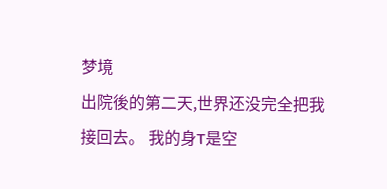梦境
出院後的第二天,世界还没完全把我接回去。 我的身T是空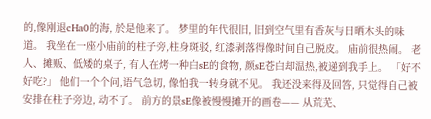的,像刚退cHa0的海, 於是他来了。 梦里的年代很旧, 旧到空气里有香灰与日晒木头的味道。 我坐在一座小庙前的柱子旁,柱身斑驳, 红漆剥落得像时间自己脱皮。 庙前很热闹。 老人、摊贩、低矮的桌子, 有人在烤一种白sE的食物, 颜sE苍白却温热,被递到我手上。 「好不好吃?」 他们一个个问,语气急切, 像怕我一转身就不见。 我还没来得及回答, 只觉得自己被安排在柱子旁边, 动不了。 前方的景sE像被慢慢摊开的画卷—— 从荒芜、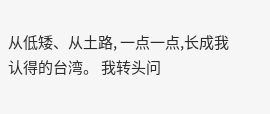从低矮、从土路, 一点一点,长成我认得的台湾。 我转头问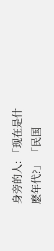身旁的人: 「现在是什麽年代?」 「民国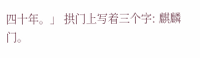四十年。」 拱门上写着三个字: 麒麟门。